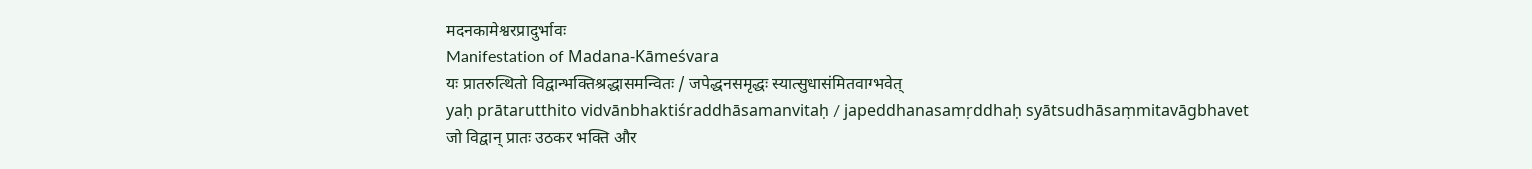मदनकामेश्वरप्रादुर्भावः
Manifestation of Madana-Kāmeśvara
यः प्रातरुत्थितो विद्वान्भक्तिश्रद्धासमन्वितः / जपेद्धनसमृद्धः स्यात्सुधासंमितवाग्भवेत्
yaḥ prātarutthito vidvānbhaktiśraddhāsamanvitaḥ / japeddhanasamṛddhaḥ syātsudhāsaṃmitavāgbhavet
जो विद्वान् प्रातः उठकर भक्ति और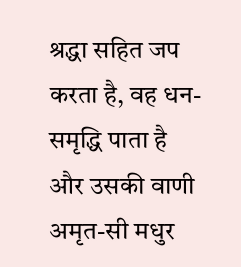श्रद्धा सहित जप करता है, वह धन-समृद्धि पाता है और उसकी वाणी अमृत-सी मधुर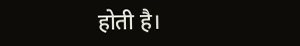होती है।